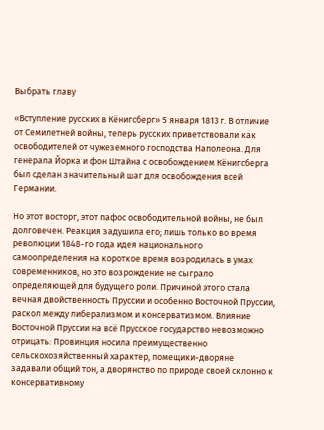Выбрать главу

«Вступление русских в Кёнигсберг» 5 января 1813 г. В отличие от Семилетней войны, теперь русских приветствовали как освободителей от чужеземного господства Наполеона. Для генерала Йорка и фон Штайна с освобождением Кёнигсберга был сделан значительный шаг для освобождения всей Германии.

Но этот восторг, этот пафос освободительной войны, не был долговечен. Реакция задушила его; лишь только во время революции 1848-го года идея национального самоопределения на короткое время возродилась в умах современников, но это возрождение не сыграло определяющей для будущего роли. Причиной этого стала вечная двойственность Пруссии и особенно Восточной Пруссии, раскол между либерализмом и консерватизмом. Влияние Восточной Пруссии на всё Прусское государство невозможно отрицать: Провинция носила преимущественно сельскохозяйственный характер, помещики-дворяне задавали общий тон, а дворянство по природе своей склонно к консервативному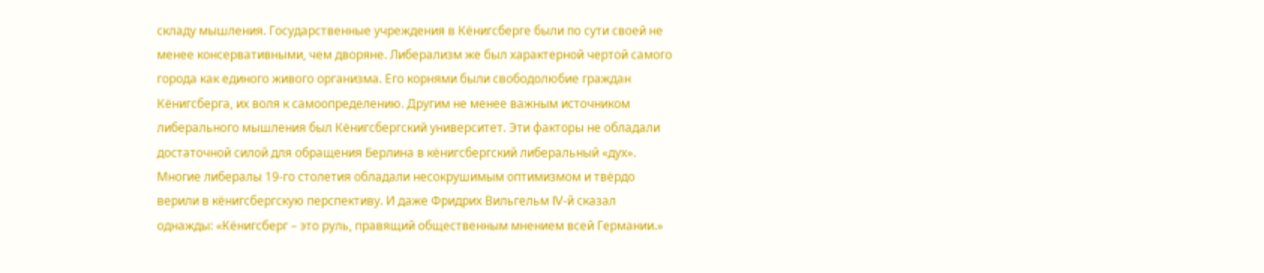складу мышления. Государственные учреждения в Кёнигсберге были по сути своей не менее консервативными, чем дворяне. Либерализм же был характерной чертой самого города как единого живого организма. Его корнями были свободолюбие граждан Кёнигсберга, их воля к самоопределению. Другим не менее важным источником либерального мышления был Кёнигсбергский университет. Эти факторы не обладали достаточной силой для обращения Берлина в кёнигсбергский либеральный «дух». Многие либералы 19-го столетия обладали несокрушимым оптимизмом и твёрдо верили в кёнигсбергскую перспективу. И даже Фридрих Вильгельм Ⅳ-й сказал однажды: «Кёнигсберг – это руль, правящий общественным мнением всей Германии.»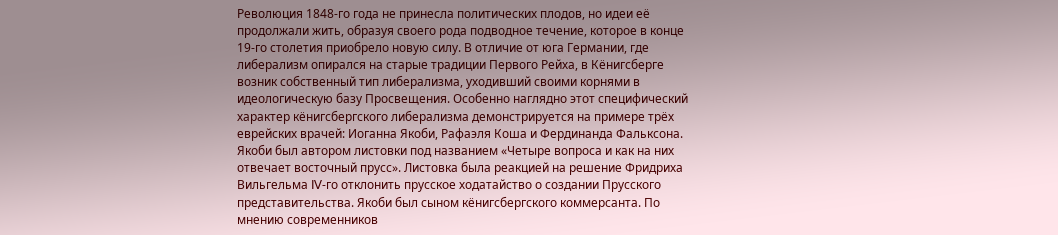Революция 1848-го года не принесла политических плодов, но идеи её продолжали жить, образуя своего рода подводное течение, которое в конце 19-го столетия приобрело новую силу. В отличие от юга Германии, где либерализм опирался на старые традиции Первого Рейха, в Кёнигсберге возник собственный тип либерализма, уходивший своими корнями в идеологическую базу Просвещения. Особенно наглядно этот специфический характер кёнигсбергского либерализма демонстрируется на примере трёх еврейских врачей: Иоганна Якоби, Рафаэля Коша и Фердинанда Фальксона. Якоби был автором листовки под названием «Четыре вопроса и как на них отвечает восточный прусс». Листовка была реакцией на решение Фридриха Вильгельма Ⅳ-го отклонить прусское ходатайство о создании Прусского представительства. Якоби был сыном кёнигсбергского коммерсанта. По мнению современников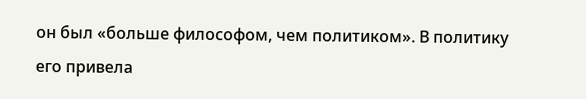он был «больше философом, чем политиком». В политику его привела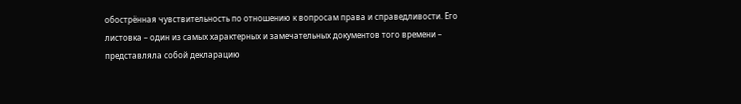обострённая чувствительность по отношению к вопросам права и справедливости. Его листовка – один из самых характерных и замечательных документов того времени – представляла собой декларацию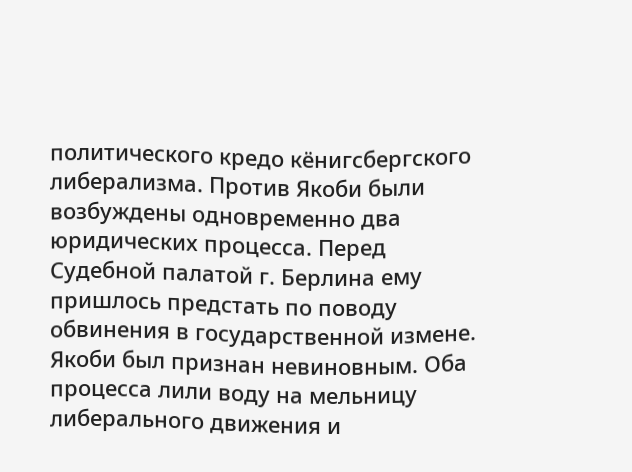политического кредо кёнигсбергского либерализма. Против Якоби были возбуждены одновременно два юридических процесса. Перед Судебной палатой г. Берлина ему пришлось предстать по поводу обвинения в государственной измене. Якоби был признан невиновным. Оба процесса лили воду на мельницу либерального движения и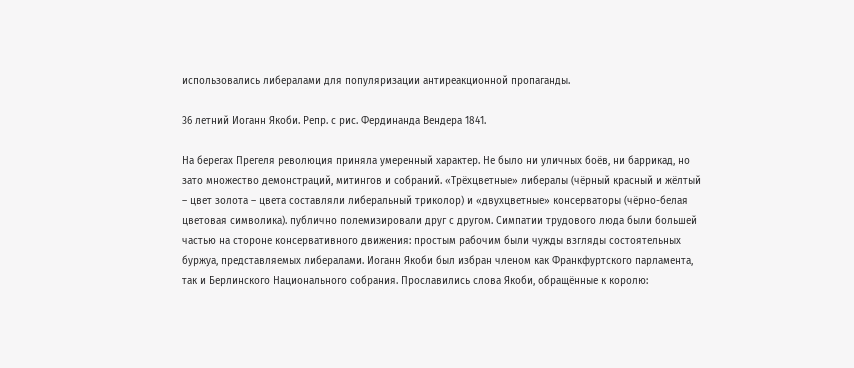использовались либералами для популяризации антиреакционной пропаганды.

36 летний Иоганн Якоби. Репр. с рис. Фердинанда Вендера 1841.

На берегах Прегеля революция приняла умеренный характер. Не было ни уличных боёв, ни баррикад, но зато множество демонстраций, митингов и собраний. «Трёхцветные» либералы (чёрный красный и жёлтый – цвет золота – цвета составляли либеральный триколор) и «двухцветные» консерваторы (чёрно-белая цветовая символика). публично полемизировали друг с другом. Симпатии трудового люда были большей частью на стороне консервативного движения: простым рабочим были чужды взгляды состоятельных буржуа, представляемых либералами. Иоганн Якоби был избран членом как Франкфуртского парламента, так и Берлинского Национального собрания. Прославились слова Якоби, обращённые к королю: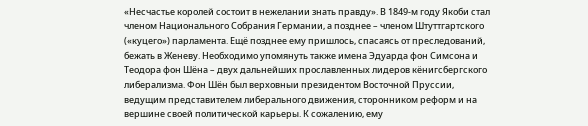«Несчастье королей состоит в нежелании знать правду». В 1849-м году Якоби стал членом Национального Собрания Германии, а позднее – членом Штуттгартского («куцего») парламента. Ещё позднее ему пришлось, спасаясь от преследований, бежать в Женеву. Необходимо упомянуть также имена Эдуарда фон Симсона и Теодора фон Шёна – двух дальнейших прославленных лидеров кёнигсбергского либерализма. Фон Шён был верховныи президентом Восточной Пруссии, ведущим представителем либерального движения, сторонником реформ и на вершине своей политической карьеры. К сожалению, ему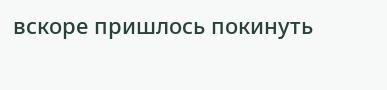вскоре пришлось покинуть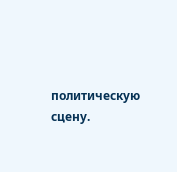политическую сцену.